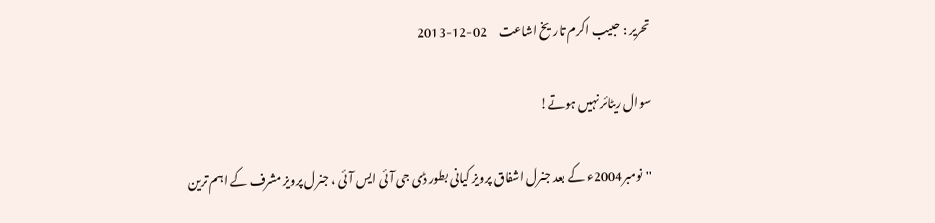تحریر : حبیب اکرم تاریخ اشاعت     02-12-2013

سوال ریٹائر نہیں ہوتے!

''نومبر2004ء کے بعد جنرل اشفاق پرویز کیانی بطور ڈی جی آئی ایس آئی ، جنرل پرویز مشرف کے اہم ترین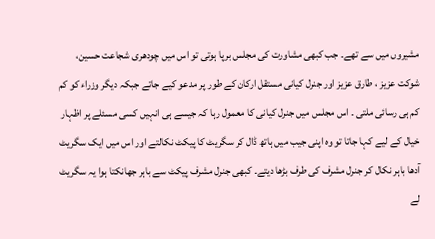مشیروں میں سے تھے۔ جب کبھی مشاورت کی مجلس برپا ہوتی تو اس میں چودھری شجاعت حسین، شوکت عزیز ، طارق عزیز اور جنرل کیانی مستقل ارکان کے طور پر مدعو کیے جاتے جبکہ دیگر وزراء کو کم کم ہی رسائی ملتی ۔ اس مجلس میں جنرل کیانی کا معمول رہا کہ جیسے ہی انہیں کسی مسئلے پر اظہار خیال کے لیے کہا جاتا تو وہ اپنی جیب میں ہاتھ ڈال کر سگریٹ کا پیکٹ نکالتے اور اس میں ایک سگریٹ آدھا باہر نکال کر جنرل مشرف کی طرف بڑھا دیتے۔ کبھی جنرل مشرف پیکٹ سے باہر جھانکتا ہوا یہ سگریٹ لے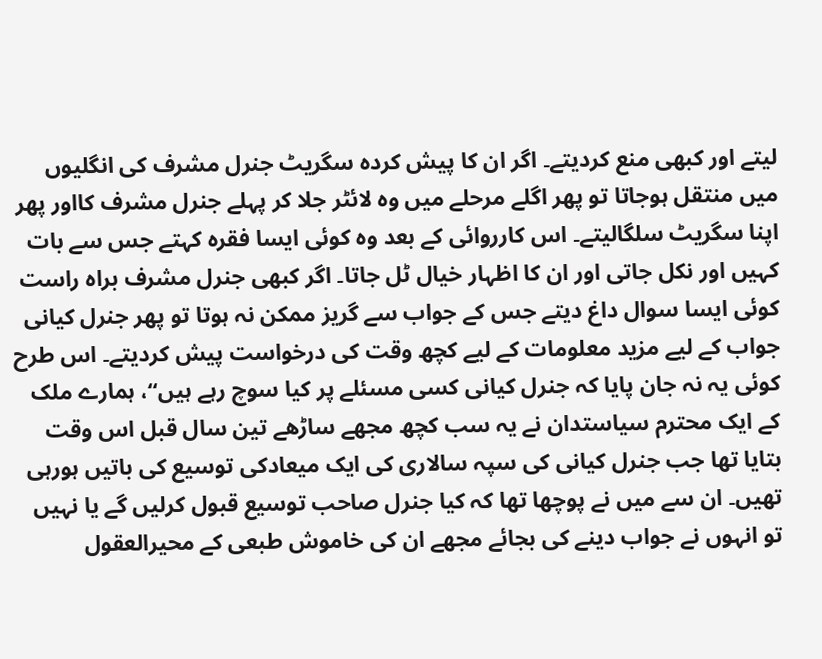لیتے اور کبھی منع کردیتے۔ اگر ان کا پیش کردہ سگریٹ جنرل مشرف کی انگلیوں میں منتقل ہوجاتا تو پھر اگلے مرحلے میں وہ لائٹر جلا کر پہلے جنرل مشرف کااور پھر اپنا سگریٹ سلگالیتے۔ اس کارروائی کے بعد وہ کوئی ایسا فقرہ کہتے جس سے بات کہیں اور نکل جاتی اور ان کا اظہار خیال ٹل جاتا۔ اگر کبھی جنرل مشرف براہ راست کوئی ایسا سوال داغ دیتے جس کے جواب سے گریز ممکن نہ ہوتا تو پھر جنرل کیانی جواب کے لیے مزید معلومات کے لیے کچھ وقت کی درخواست پیش کردیتے۔ اس طرح کوئی یہ نہ جان پایا کہ جنرل کیانی کسی مسئلے پر کیا سوچ رہے ہیں‘‘، ہمارے ملک کے ایک محترم سیاستدان نے یہ سب کچھ مجھے ساڑھے تین سال قبل اس وقت بتایا تھا جب جنرل کیانی کی سپہ سالاری کی ایک میعادکی توسیع کی باتیں ہورہی تھیں۔ ان سے میں نے پوچھا تھا کہ کیا جنرل صاحب توسیع قبول کرلیں گے یا نہیں تو انہوں نے جواب دینے کی بجائے مجھے ان کی خاموش طبعی کے محیرالعقول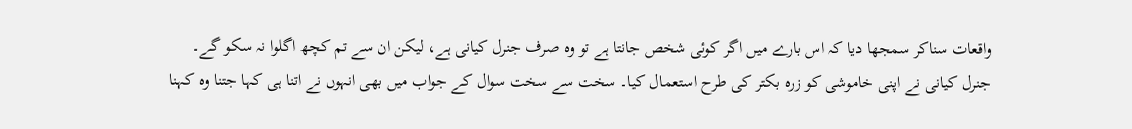واقعات سناکر سمجھا دیا کہ اس بارے میں اگر کوئی شخص جانتا ہے تو وہ صرف جنرل کیانی ہے، لیکن ان سے تم کچھ اگلوا نہ سکو گے۔
جنرل کیانی نے اپنی خاموشی کو زرہ بکتر کی طرح استعمال کیا۔ سخت سے سخت سوال کے جواب میں بھی انہوں نے اتنا ہی کہا جتنا وہ کہنا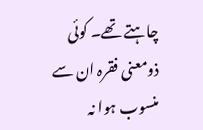چاہتے تھے۔ کوئی ذومعنی فقرہ ان سے منسوب ہوا نہ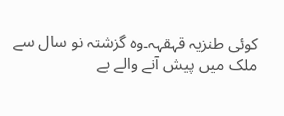کوئی طنزیہ قہقہہ۔وہ گزشتہ نو سال سے ملک میں پیش آنے والے بے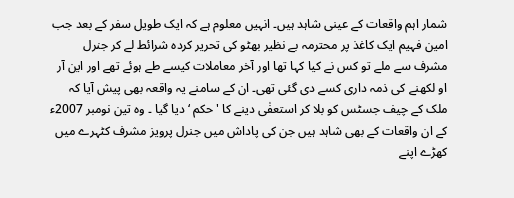شمار اہم واقعات کے عینی شاہد ہیں۔ انہیں معلوم ہے کہ ایک طویل سفر کے بعد جب امین فہیم ایک کاغذ پر محترمہ بے نظیر بھٹو کی تحریر کردہ شرائط لے کر جنرل مشرف سے ملے تو کس نے کیا کہا تھا اور آخر معاملات کیسے طے ہوئے تھے اور این آر او لکھنے کی ذمہ داری کسے دی گئی تھی۔ ان کے سامنے یہ واقعہ بھی پیش آیا کہ ملک کے چیف جسٹس کو بلا کر استعفٰی دینے کا 'حکم ‘ دیا گیا ۔ وہ تین نومبر 2007ء کے ان واقعات کے بھی شاہد ہیں جن کی پاداش میں جنرل پرویز مشرف کٹہرے میں کھڑے اپنے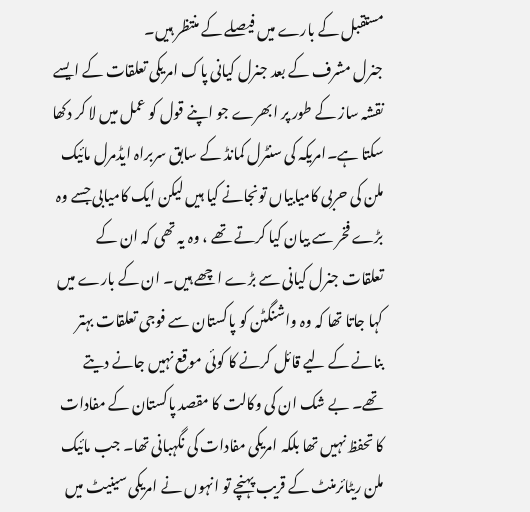مستقبل کے بارے میں فیصلے کے منتظر ہیں۔
جنرل مشرف کے بعد جنرل کیانی پاک امریکی تعلقات کے ایسے نقشہ ساز کے طور پر ابھرے جو اپنے قول کو عمل میں لا کر دکھا سکتا ہے۔امریکہ کی سنٹرل کمانڈ کے سابق سربراہ ایڈمرل مائیک ملن کی حربی کامیابیاں تونجانے کیا ہیں لیکن ایک کامیابی جسے وہ بڑے فخر سے بیان کیا کرتے تھے ، وہ یہ تھی کہ ان کے تعلقات جنرل کیانی سے بڑے اچھے ہیں۔ ان کے بارے میں کہا جاتا تھا کہ وہ واشنگٹن کو پاکستان سے فوجی تعلقات بہتر بنانے کے لیے قائل کرنے کا کوئی موقع نہیں جانے دیتے تھے۔ بے شک ان کی وکالت کا مقصد پاکستان کے مفادات کا تحفظ نہیں تھا بلکہ امریکی مفادات کی نگہبانی تھا۔ جب مائیک ملن ریٹائرمنٹ کے قریب پہنچے تو انہوں نے امریکی سینیٹ میں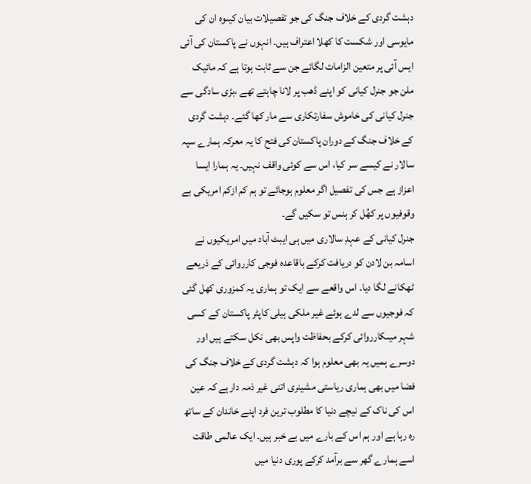دہشت گردی کے خلاف جنگ کی جو تفصیلات بیان کیںوہ ان کی مایوسی اور شکست کا کھلا اعتراف ہیں۔ انہوں نے پاکستان کی آئی ایس آئی پر متعین الزامات لگائے جن سے ثابت ہوتا ہے کہ مائیک ملن جو جنرل کیانی کو اپنے ڈھب پر لانا چاہتے تھے ،بڑی سادگی سے جنرل کیانی کی خاموش سفارتکاری سے مار کھا گئے۔ دہشت گردی کے خلاف جنگ کے دوران پاکستان کی فتح کا یہ معرکہ ہمارے سپہ سالار نے کیسے سر کیا، اس سے کوئی واقف نہیں۔ یہ ہمارا ایسا اعزاز ہے جس کی تفصیل اگر معلوم ہوجائے تو ہم کم ازکم امریکی بے وقوفیوں پر کھُل کر ہنس تو سکیں گے۔
جنرل کیانی کے عہدِ سالاری میں ہی ایبٹ آباد میں امریکیوں نے اسامہ بن لادن کو دریافت کرکے باقاعدہ فوجی کارروائی کے ذریعے ٹھکانے لگا دیا۔ اس واقعے سے ایک تو ہماری یہ کمزوری کھل گئی کہ فوجیوں سے لدے ہوئے غیر ملکی ہیلی کاپٹر پاکستان کے کسی شہر میںکارروائی کرکے بحفاظت واپس بھی نکل سکتے ہیں اور دوسرے ہمیں یہ بھی معلوم ہوا کہ دہشت گردی کے خلاف جنگ کی فضا میں بھی ہماری ریاستی مشینری اتنی غیر ذمہ دارہے کہ عین اس کی ناک کے نیچے دنیا کا مطلوب ترین فرد اپنے خاندان کے ساتھ رہ رہا ہے اور ہم اس کے بارے میں بے خبر ہیں۔ ایک عالمی طاقت اسے ہمارے گھر سے برآمد کرکے پوری دنیا میں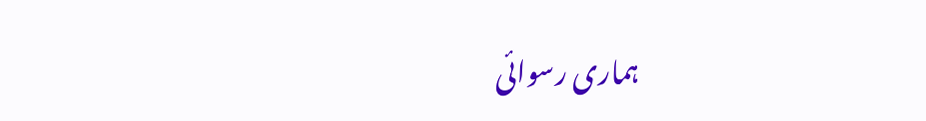ہماری رسوائی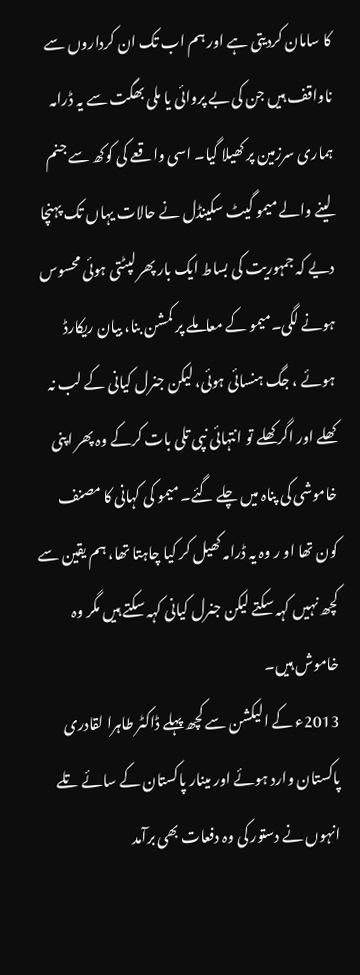کا سامان کردیتی ہے اور ہم اب تک ان کرداروں سے ناواقف ہیں جن کی بے پروائی یا ملی بھگت سے یہ ڈرامہ ہماری سرزمین پر کھیلا گیا۔ اسی واقعے کی کوکھ سے جنم لینے والے میمو گیٹ سکینڈل نے حالات یہاں تک پہنچا دیے کہ جمہوریت کی بساط ایک بار پھر لپٹتی ہوئی محسوس ہونے لگی۔میمو کے معاملے پر کمشن بنا، بیان ریکارڈ ہوئے ، جگ ہنسائی ہوئی، لیکن جنرل کیانی کے لب نہ کھلے اور اگر کھلے تو انتہائی نپی تلی بات کرکے وہ پھر اپنی خاموشی کی پناہ میں چلے گئے۔ میمو کی کہانی کا مصنف کون تھا او ر وہ یہ ڈرامہ کھیل کر کیا چاہتا تھا، ہم یقین سے کچھ نہیں کہہ سکتے لیکن جنرل کیانی کہہ سکتے ہیں مگر وہ خاموش ہیں۔
2013ء کے الیکشن سے کچھ پہلے ڈاکٹر طاہرا لقادری پاکستان وارد ہوئے اور مینار پاکستان کے سائے تلے انہوں نے دستور کی وہ دفعات بھی برآمد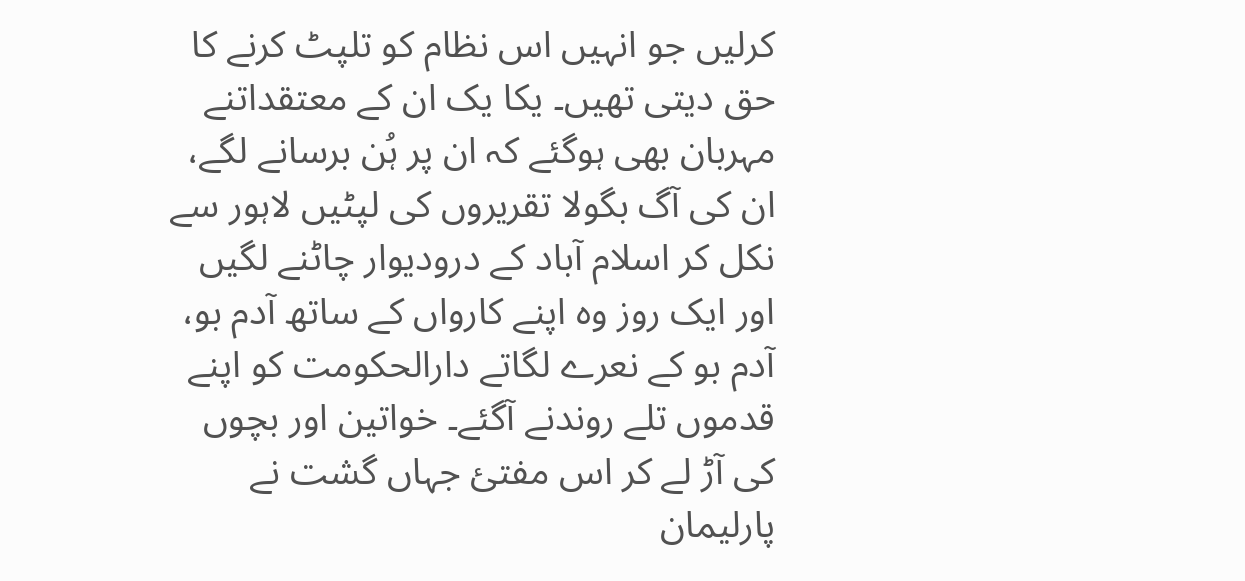کرلیں جو انہیں اس نظام کو تلپٹ کرنے کا حق دیتی تھیں۔ یکا یک ان کے معتقداتنے مہربان بھی ہوگئے کہ ان پر ہُن برسانے لگے، ان کی آگ بگولا تقریروں کی لپٹیں لاہور سے نکل کر اسلام آباد کے درودیوار چاٹنے لگیں اور ایک روز وہ اپنے کارواں کے ساتھ آدم بو، آدم بو کے نعرے لگاتے دارالحکومت کو اپنے قدموں تلے روندنے آگئے۔ خواتین اور بچوں کی آڑ لے کر اس مفتیٔ جہاں گشت نے پارلیمان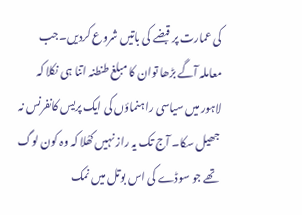کی عمارت پر قبضے کی باتیں شروع کردیں۔جب معاملہ آگے بڑھا توان کا مبلغ طنطنہ اتنا ہی نکلا کہ لاہور میں سیاسی راہنماؤں کی ایک پریس کانفرنس نہ جھیل سکا۔ آج تک یہ راز نہیں کھُلا کہ وہ کون لوگ تھے جو سوڈے کی اس بوتل میں نمک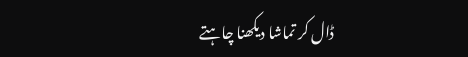ڈال کر تماشا دیکھنا چاہتے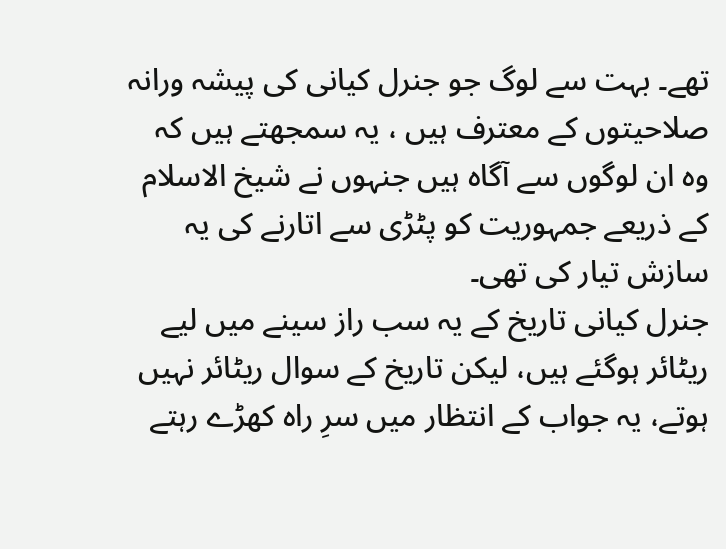تھے۔ بہت سے لوگ جو جنرل کیانی کی پیشہ ورانہ صلاحیتوں کے معترف ہیں ، یہ سمجھتے ہیں کہ وہ ان لوگوں سے آگاہ ہیں جنہوں نے شیخ الاسلام کے ذریعے جمہوریت کو پٹڑی سے اتارنے کی یہ سازش تیار کی تھی۔
جنرل کیانی تاریخ کے یہ سب راز سینے میں لیے ریٹائر ہوگئے ہیں، لیکن تاریخ کے سوال ریٹائر نہیں ہوتے، یہ جواب کے انتظار میں سرِ راہ کھڑے رہتے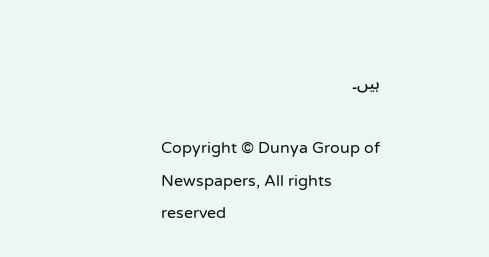ہیں۔

Copyright © Dunya Group of Newspapers, All rights reserved